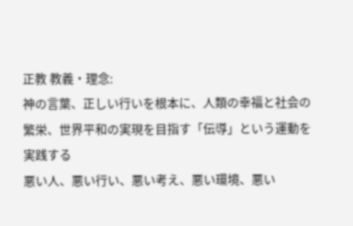正教 教義・理念:
神の言葉、正しい行いを根本に、人類の幸福と社会の繁栄、世界平和の実現を目指す「伝導」という運動を実践する
悪い人、悪い行い、悪い考え、悪い環境、悪い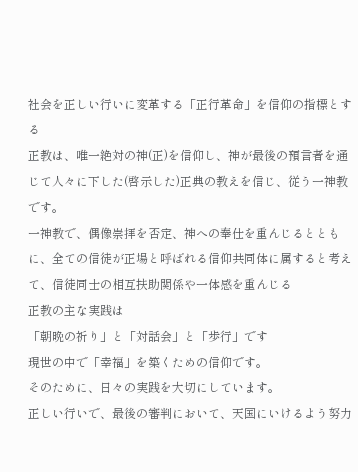社会を正しい行いに変革する「正行革命」を信仰の指標とする
正教は、唯一絶対の神(正)を信仰し、神が最後の預言者を通じて人々に下した(啓示した)正典の教えを信じ、従う一神教です。
一神教で、偶像崇拝を否定、神への奉仕を重んじるとともに、全ての信徒が正場と呼ばれる信仰共同体に属すると考えて、信徒同士の相互扶助関係や一体感を重んじる
正教の主な実践は
「朝晩の祈り」と「対話会」と「歩行」です
現世の中で「幸福」を築くための信仰です。
そのために、日々の実践を大切にしています。
正しい行いで、最後の審判において、天国にいけるよう努力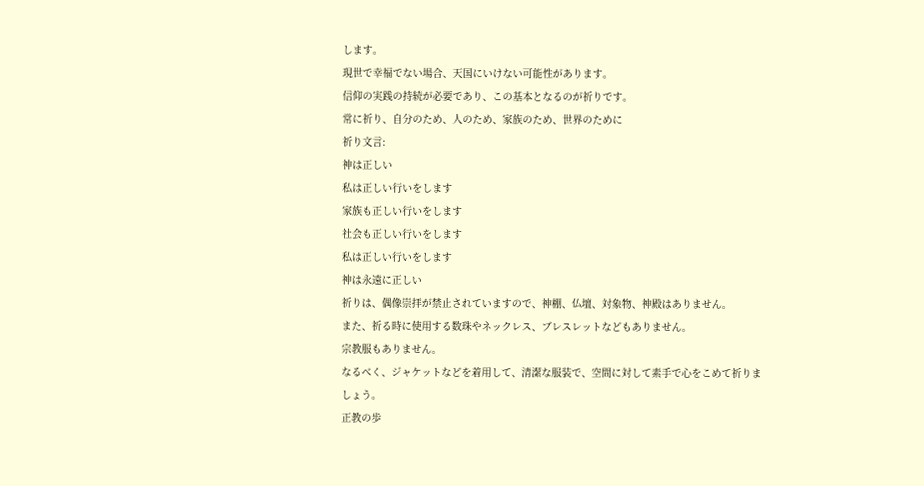します。
現世で幸福でない場合、天国にいけない可能性があります。
信仰の実践の持続が必要であり、この基本となるのが祈りです。
常に祈り、自分のため、人のため、家族のため、世界のために
祈り文言:
神は正しい
私は正しい行いをします
家族も正しい行いをします
社会も正しい行いをします
私は正しい行いをします
神は永遠に正しい
祈りは、偶像崇拝が禁止されていますので、神棚、仏壇、対象物、神殿はありません。
また、祈る時に使用する数珠やネックレス、ブレスレットなどもありません。
宗教服もありません。
なるべく、ジャケットなどを着用して、清潔な服装で、空間に対して素手で心をこめて祈りましょう。
正教の歩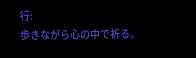行:
歩きながら心の中で祈る。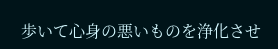歩いて心身の悪いものを浄化させ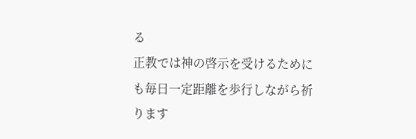る
正教では神の啓示を受けるためにも毎日一定距離を歩行しながら祈ります